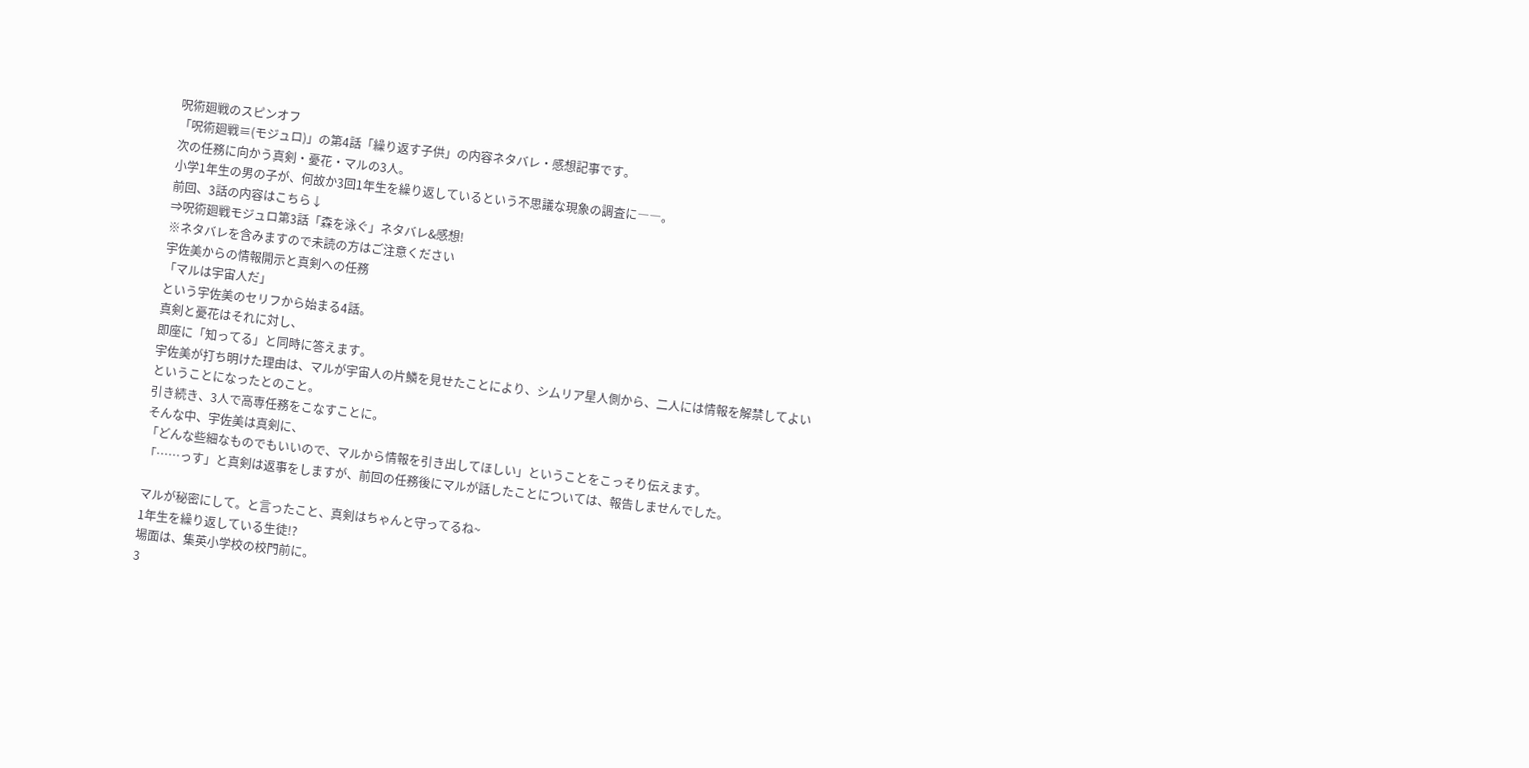呪術廻戦のスピンオフ
「呪術廻戦≡(モジュロ)」の第4話「繰り返す子供」の内容ネタバレ・感想記事です。
次の任務に向かう真剣・憂花・マルの3人。
小学1年生の男の子が、何故か3回1年生を繰り返しているという不思議な現象の調査に――。
前回、3話の内容はこちら↓
⇒呪術廻戦モジュロ第3話「森を泳ぐ」ネタバレ&感想!
※ネタバレを含みますので未読の方はご注意ください
宇佐美からの情報開示と真剣への任務
「マルは宇宙人だ」
という宇佐美のセリフから始まる4話。
真剣と憂花はそれに対し、
即座に「知ってる」と同時に答えます。
宇佐美が打ち明けた理由は、マルが宇宙人の片鱗を見せたことにより、シムリア星人側から、二人には情報を解禁してよいということになったとのこと。
引き続き、3人で高専任務をこなすことに。
そんな中、宇佐美は真剣に、
「どんな些細なものでもいいので、マルから情報を引き出してほしい」ということをこっそり伝えます。
「……っす」と真剣は返事をしますが、前回の任務後にマルが話したことについては、報告しませんでした。

マルが秘密にして。と言ったこと、真剣はちゃんと守ってるね~
1年生を繰り返している生徒!?
場面は、集英小学校の校門前に。
3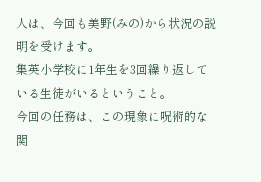人は、今回も美野(みの)から状況の説明を受けます。
集英小学校に1年生を3回繰り返している生徒がいるということ。
今回の任務は、この現象に呪術的な関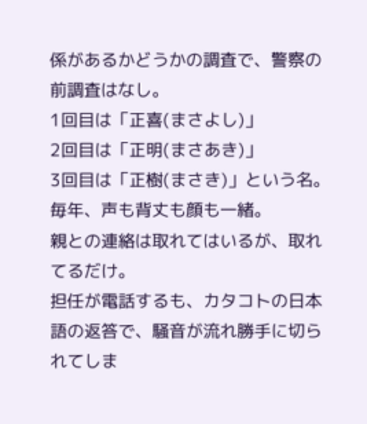係があるかどうかの調査で、警察の前調査はなし。
1回目は「正喜(まさよし)」
2回目は「正明(まさあき)」
3回目は「正樹(まさき)」という名。
毎年、声も背丈も顔も一緒。
親との連絡は取れてはいるが、取れてるだけ。
担任が電話するも、カタコトの日本語の返答で、騒音が流れ勝手に切られてしま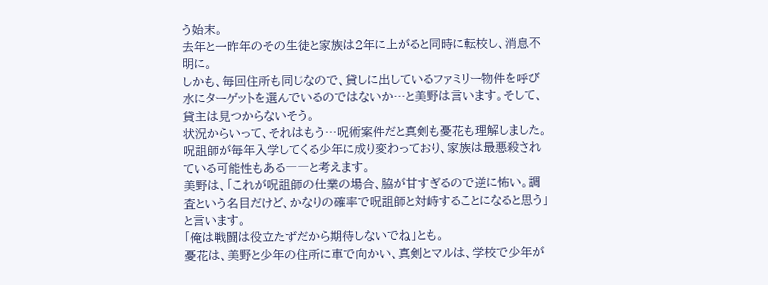う始末。
去年と一昨年のその生徒と家族は2年に上がると同時に転校し、消息不明に。
しかも、毎回住所も同じなので、貸しに出しているファミリー物件を呼び水にターゲットを選んでいるのではないか…と美野は言います。そして、貸主は見つからないそう。
状況からいって、それはもう…呪術案件だと真剣も憂花も理解しました。
呪詛師が毎年入学してくる少年に成り変わっており、家族は最悪殺されている可能性もある――と考えます。
美野は、「これが呪詛師の仕業の場合、脇が甘すぎるので逆に怖い。調査という名目だけど、かなりの確率で呪詛師と対峙することになると思う」と言います。
「俺は戦闘は役立たずだから期待しないでね」とも。
憂花は、美野と少年の住所に車で向かい、真剣とマルは、学校で少年が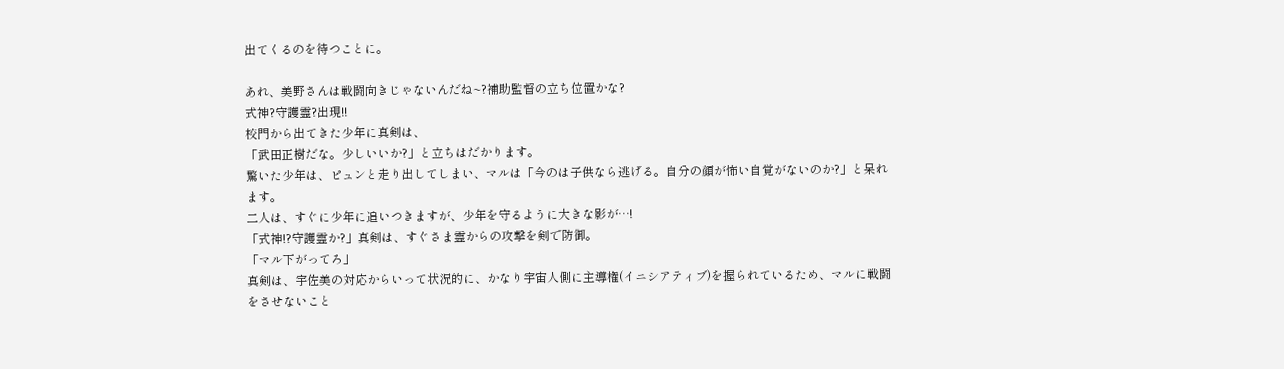出てくるのを待つことに。

あれ、美野さんは戦闘向きじゃないんだね~?補助監督の立ち位置かな?
式神?守護霊?出現!!
校門から出てきた少年に真剣は、
「武田正樹だな。少しいいか?」と立ちはだかります。
驚いた少年は、ピュンと走り出してしまい、マルは「今のは子供なら逃げる。自分の顔が怖い自覚がないのか?」と呆れます。
二人は、すぐに少年に追いつきますが、少年を守るように大きな影が…!
「式神!?守護霊か?」真剣は、すぐさま霊からの攻撃を剣で防御。
「マル下がってろ」
真剣は、宇佐美の対応からいって状況的に、かなり宇宙人側に主導権(イニシアティブ)を握られているため、マルに戦闘をさせないこと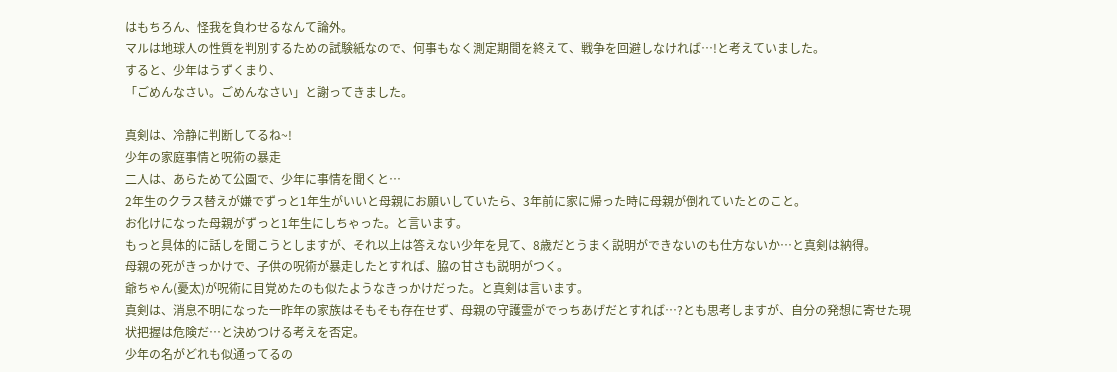はもちろん、怪我を負わせるなんて論外。
マルは地球人の性質を判別するための試験紙なので、何事もなく測定期間を終えて、戦争を回避しなければ…!と考えていました。
すると、少年はうずくまり、
「ごめんなさい。ごめんなさい」と謝ってきました。

真剣は、冷静に判断してるね~!
少年の家庭事情と呪術の暴走
二人は、あらためて公園で、少年に事情を聞くと…
2年生のクラス替えが嫌でずっと1年生がいいと母親にお願いしていたら、3年前に家に帰った時に母親が倒れていたとのこと。
お化けになった母親がずっと1年生にしちゃった。と言います。
もっと具体的に話しを聞こうとしますが、それ以上は答えない少年を見て、8歳だとうまく説明ができないのも仕方ないか…と真剣は納得。
母親の死がきっかけで、子供の呪術が暴走したとすれば、脇の甘さも説明がつく。
爺ちゃん(憂太)が呪術に目覚めたのも似たようなきっかけだった。と真剣は言います。
真剣は、消息不明になった一昨年の家族はそもそも存在せず、母親の守護霊がでっちあげだとすれば…?とも思考しますが、自分の発想に寄せた現状把握は危険だ…と決めつける考えを否定。
少年の名がどれも似通ってるの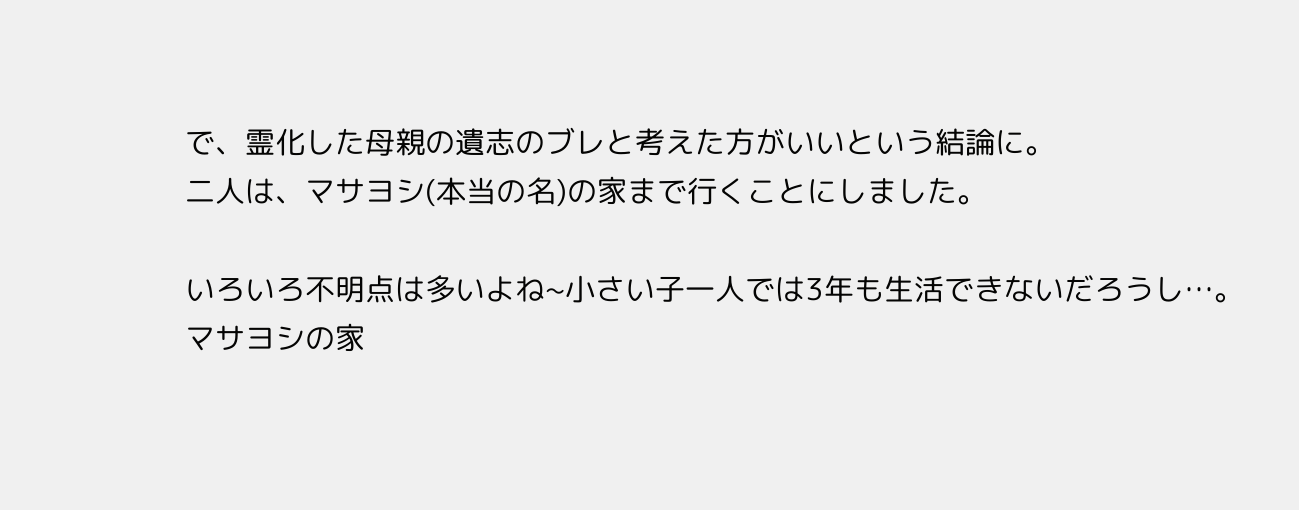で、霊化した母親の遺志のブレと考えた方がいいという結論に。
二人は、マサヨシ(本当の名)の家まで行くことにしました。

いろいろ不明点は多いよね~小さい子一人では3年も生活できないだろうし…。
マサヨシの家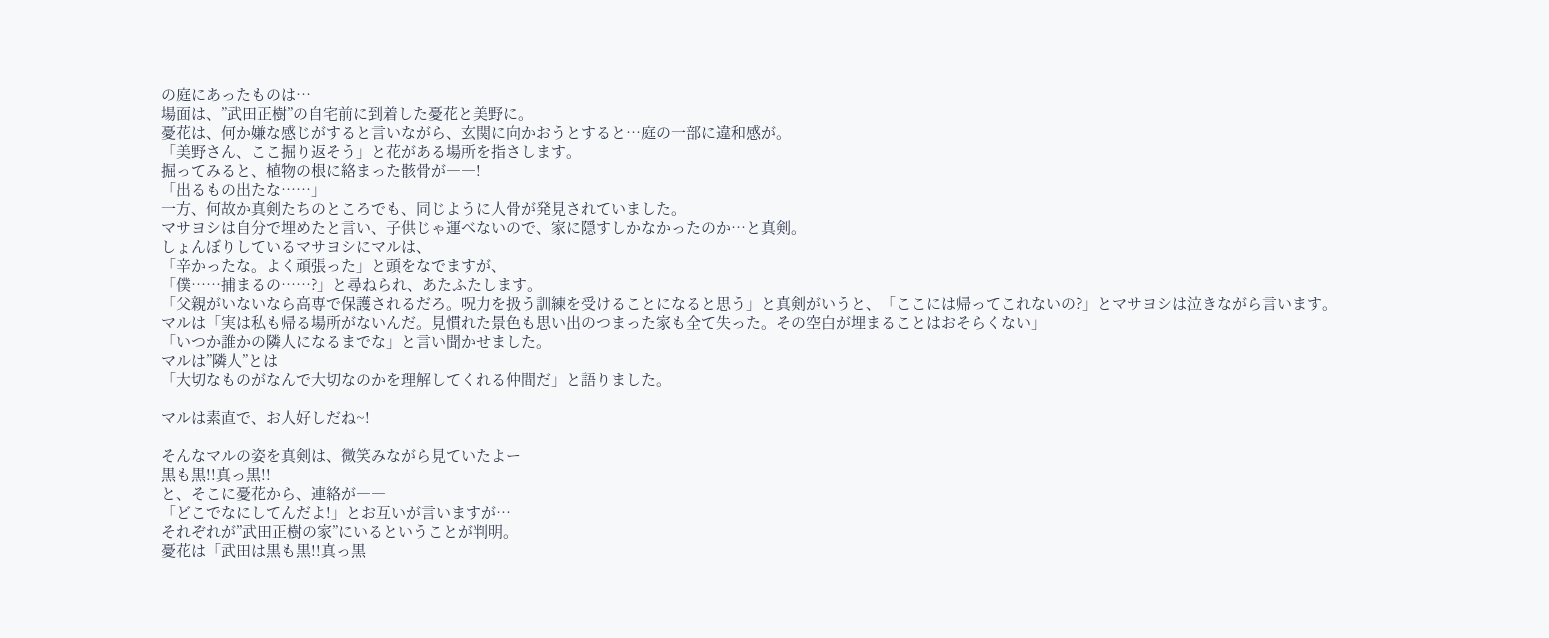の庭にあったものは…
場面は、”武田正樹”の自宅前に到着した憂花と美野に。
憂花は、何か嫌な感じがすると言いながら、玄関に向かおうとすると…庭の一部に違和感が。
「美野さん、ここ掘り返そう」と花がある場所を指さします。
掘ってみると、植物の根に絡まった骸骨が――!
「出るもの出たな……」
一方、何故か真剣たちのところでも、同じように人骨が発見されていました。
マサヨシは自分で埋めたと言い、子供じゃ運べないので、家に隠すしかなかったのか…と真剣。
しょんぼりしているマサヨシにマルは、
「辛かったな。よく頑張った」と頭をなでますが、
「僕……捕まるの……?」と尋ねられ、あたふたします。
「父親がいないなら高専で保護されるだろ。呪力を扱う訓練を受けることになると思う」と真剣がいうと、「ここには帰ってこれないの?」とマサヨシは泣きながら言います。
マルは「実は私も帰る場所がないんだ。見慣れた景色も思い出のつまった家も全て失った。その空白が埋まることはおそらくない」
「いつか誰かの隣人になるまでな」と言い聞かせました。
マルは”隣人”とは
「大切なものがなんで大切なのかを理解してくれる仲間だ」と語りました。

マルは素直で、お人好しだね~!

そんなマルの姿を真剣は、微笑みながら見ていたよー
黒も黒!!真っ黒!!
と、そこに憂花から、連絡が――
「どこでなにしてんだよ!」とお互いが言いますが…
それぞれが”武田正樹の家”にいるということが判明。
憂花は「武田は黒も黒!!真っ黒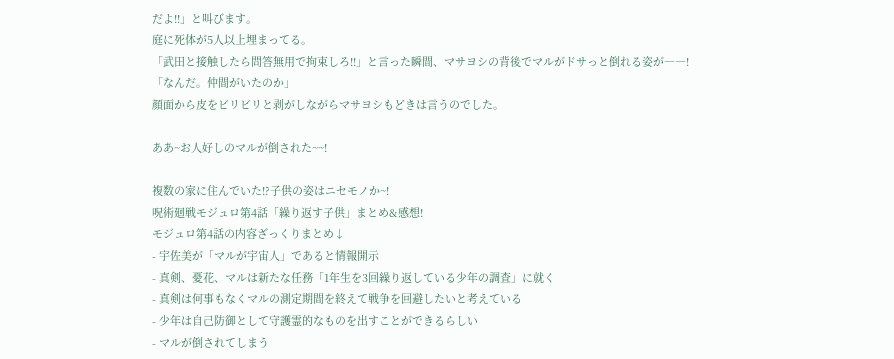だよ!!」と叫びます。
庭に死体が5人以上埋まってる。
「武田と接触したら問答無用で拘束しろ!!」と言った瞬間、マサヨシの背後でマルがドサっと倒れる姿が――!
「なんだ。仲間がいたのか」
顔面から皮をビリビリと剥がしながらマサヨシもどきは言うのでした。

ああ~お人好しのマルが倒された~~!

複数の家に住んでいた!?子供の姿はニセモノか~!
呪術廻戦モジュロ第4話「繰り返す子供」まとめ&感想!
モジュロ第4話の内容ざっくりまとめ↓
- 宇佐美が「マルが宇宙人」であると情報開示
- 真剣、憂花、マルは新たな任務「1年生を3回繰り返している少年の調査」に就く
- 真剣は何事もなくマルの測定期間を終えて戦争を回避したいと考えている
- 少年は自己防御として守護霊的なものを出すことができるらしい
- マルが倒されてしまう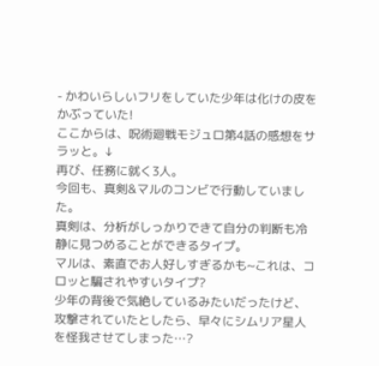- かわいらしいフリをしていた少年は化けの皮をかぶっていた!
ここからは、呪術廻戦モジュロ第4話の感想をサラッと。↓
再び、任務に就く3人。
今回も、真剣&マルのコンビで行動していました。
真剣は、分析がしっかりできて自分の判断も冷静に見つめることができるタイプ。
マルは、素直でお人好しすぎるかも~これは、コロッと騙されやすいタイプ?
少年の背後で気絶しているみたいだったけど、攻撃されていたとしたら、早々にシムリア星人を怪我させてしまった…?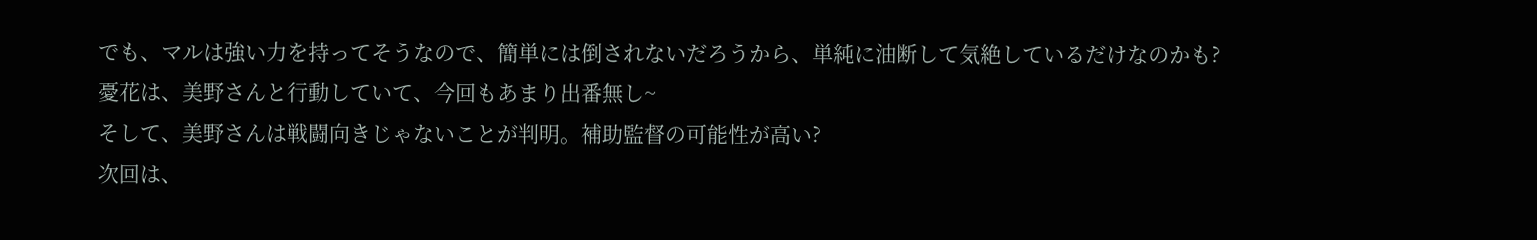でも、マルは強い力を持ってそうなので、簡単には倒されないだろうから、単純に油断して気絶しているだけなのかも?
憂花は、美野さんと行動していて、今回もあまり出番無し~
そして、美野さんは戦闘向きじゃないことが判明。補助監督の可能性が高い?
次回は、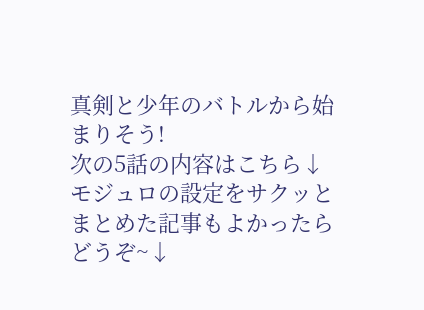真剣と少年のバトルから始まりそう!
次の5話の内容はこちら↓
モジュロの設定をサクッとまとめた記事もよかったらどうぞ~↓